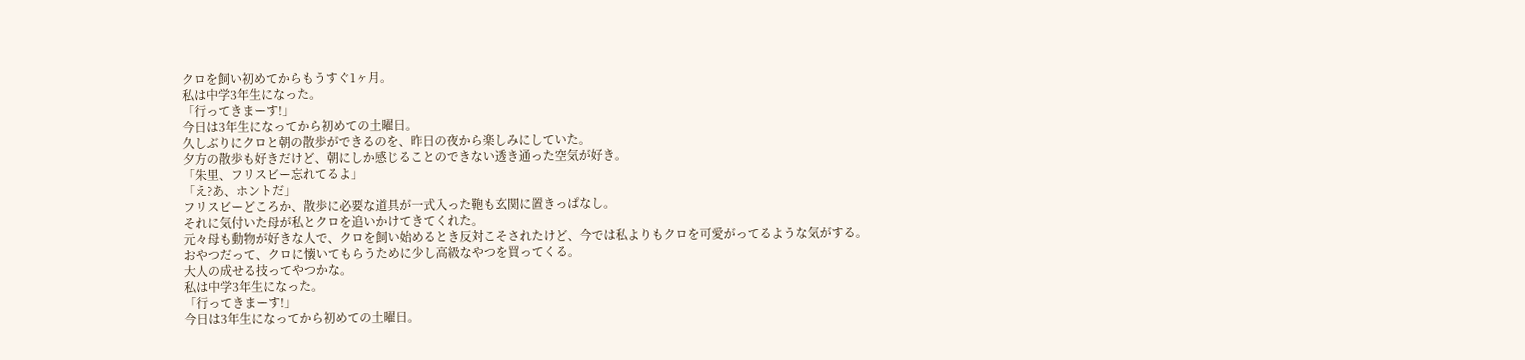クロを飼い初めてからもうすぐ1ヶ月。
私は中学3年生になった。
「行ってきまーす!」
今日は3年生になってから初めての土曜日。
久しぶりにクロと朝の散歩ができるのを、昨日の夜から楽しみにしていた。
夕方の散歩も好きだけど、朝にしか感じることのできない透き通った空気が好き。
「朱里、フリスビー忘れてるよ」
「え?あ、ホントだ」
フリスビーどころか、散歩に必要な道具が一式入った鞄も玄関に置きっぱなし。
それに気付いた母が私とクロを追いかけてきてくれた。
元々母も動物が好きな人で、クロを飼い始めるとき反対こそされたけど、今では私よりもクロを可愛がってるような気がする。
おやつだって、クロに懐いてもらうために少し高級なやつを買ってくる。
大人の成せる技ってやつかな。
私は中学3年生になった。
「行ってきまーす!」
今日は3年生になってから初めての土曜日。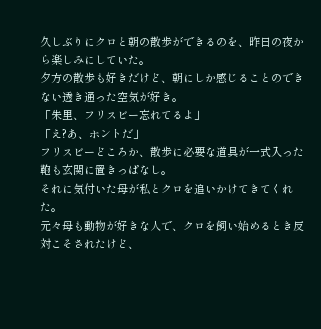久しぶりにクロと朝の散歩ができるのを、昨日の夜から楽しみにしていた。
夕方の散歩も好きだけど、朝にしか感じることのできない透き通った空気が好き。
「朱里、フリスビー忘れてるよ」
「え?あ、ホントだ」
フリスビーどころか、散歩に必要な道具が一式入った鞄も玄関に置きっぱなし。
それに気付いた母が私とクロを追いかけてきてくれた。
元々母も動物が好きな人で、クロを飼い始めるとき反対こそされたけど、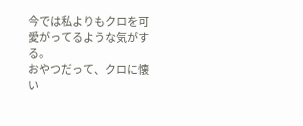今では私よりもクロを可愛がってるような気がする。
おやつだって、クロに懐い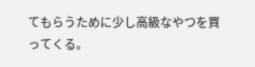てもらうために少し高級なやつを買ってくる。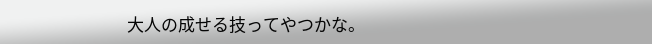大人の成せる技ってやつかな。